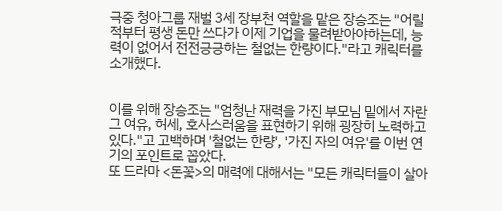극중 청아그룹 재벌 3세 장부천 역할을 맡은 장승조는 "어릴적부터 평생 돈만 쓰다가 이제 기업을 물려받아야하는데, 능력이 없어서 전전긍긍하는 철없는 한량이다."라고 캐릭터를 소개했다.


이를 위해 장승조는 "엄청난 재력을 가진 부모님 밑에서 자란 그 여유, 허세, 호사스러움을 표현하기 위해 굉장히 노력하고 있다."고 고백하며 '철없는 한량', '가진 자의 여유'를 이번 연기의 포인트로 꼽았다.
또 드라마 <돈꽃>의 매력에 대해서는 "모든 캐릭터들이 살아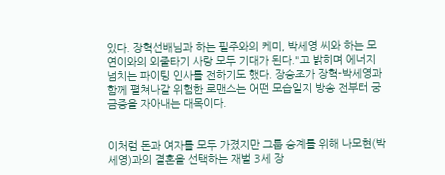있다. 장혁선배님과 하는 필주와의 케미, 박세영 씨와 하는 모연이와의 외줄타기 사랑 모두 기대가 된다."고 밝히며 에너지 넘치는 파이팅 인사를 전하기도 했다. 장승조가 장혁-박세영과 함께 펼쳐나갈 위험한 로맨스는 어떤 모습일지 방송 전부터 궁금증을 자아내는 대목이다.


이처럼 돈과 여자를 모두 가졌지만 그룹 승계를 위해 나모현(박세영)과의 결혼을 선택하는 재벌 3세 장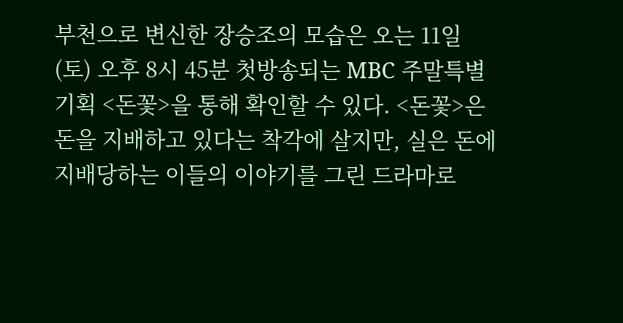부천으로 변신한 장승조의 모습은 오는 11일(토) 오후 8시 45분 첫방송되는 MBC 주말특별기획 <돈꽃>을 통해 확인할 수 있다. <돈꽃>은 돈을 지배하고 있다는 착각에 살지만, 실은 돈에 지배당하는 이들의 이야기를 그린 드라마로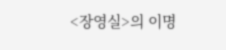<장영실>의 이명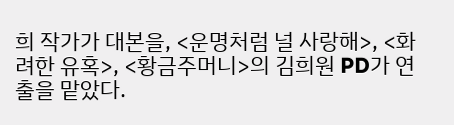희 작가가 대본을, <운명처럼 널 사랑해>, <화려한 유혹>, <황금주머니>의 김희원 PD가 연출을 맡았다.